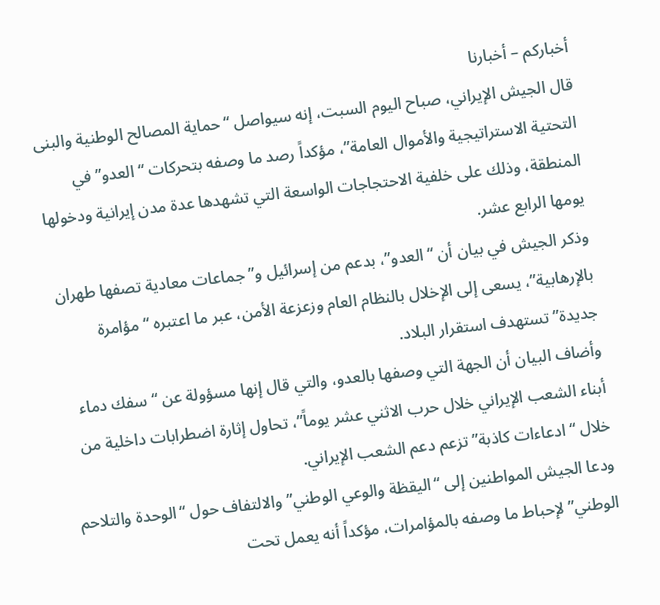أخباركم – أخبارنا
قال الجيش الإيراني، صباح اليوم السبت، إنه سيواصل “حماية المصالح الوطنية والبنى التحتية الاستراتيجية والأموال العامة”، مؤكداً رصد ما وصفه بتحركات “العدو” في المنطقة، وذلك على خلفية الاحتجاجات الواسعة التي تشهدها عدة مدن إيرانية ودخولها يومها الرابع عشر.
وذكر الجيش في بيان أن “العدو”، بدعم من إسرائيل و”جماعات معادية تصفها طهران بالإرهابية”، يسعى إلى الإخلال بالنظام العام وزعزعة الأمن، عبر ما اعتبره “مؤامرة جديدة” تستهدف استقرار البلاد.
وأضاف البيان أن الجهة التي وصفها بالعدو، والتي قال إنها مسؤولة عن “سفك دماء أبناء الشعب الإيراني خلال حرب الاثني عشر يوماً”، تحاول إثارة اضطرابات داخلية من خلال “ادعاءات كاذبة” تزعم دعم الشعب الإيراني.
ودعا الجيش المواطنين إلى “اليقظة والوعي الوطني” والالتفاف حول “الوحدة والتلاحم الوطني” لإحباط ما وصفه بالمؤامرات، مؤكداً أنه يعمل تحت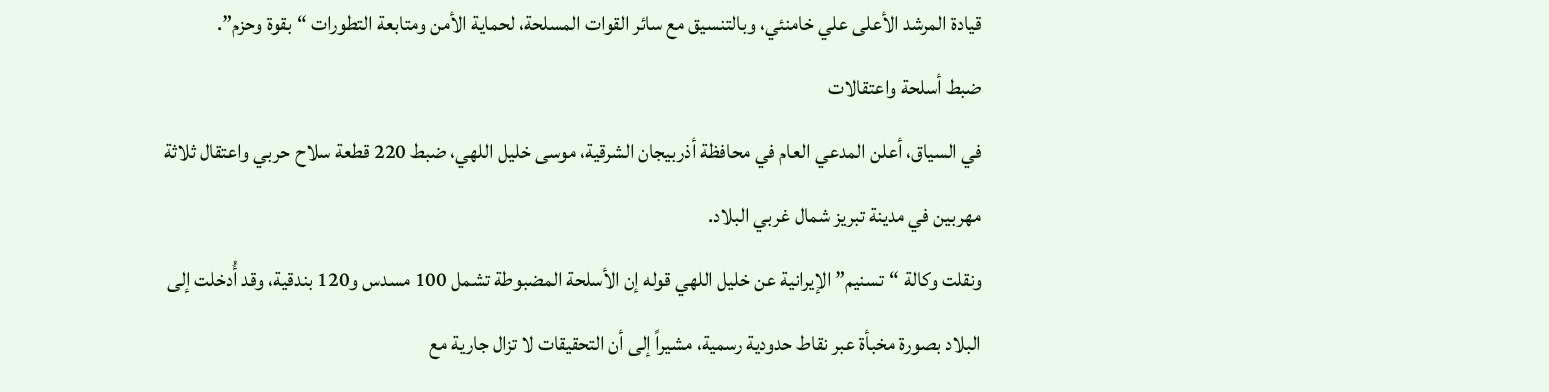قيادة المرشد الأعلى علي خامنئي، وبالتنسيق مع سائر القوات المسلحة، لحماية الأمن ومتابعة التطورات “بقوة وحزم”.
ضبط أسلحة واعتقالات
في السياق، أعلن المدعي العام في محافظة أذربيجان الشرقية، موسى خليل اللهي، ضبط 220 قطعة سلاح حربي واعتقال ثلاثة مهربين في مدينة تبريز شمال غربي البلاد.
ونقلت وكالة “تسنيم” الإيرانية عن خليل اللهي قوله إن الأسلحة المضبوطة تشمل 100 مسدس و120 بندقية، وقد أُدخلت إلى البلاد بصورة مخبأة عبر نقاط حدودية رسمية، مشيراً إلى أن التحقيقات لا تزال جارية مع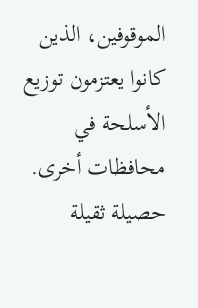الموقوفين، الذين كانوا يعتزمون توزيع الأسلحة في محافظات أخرى.
حصيلة ثقيلة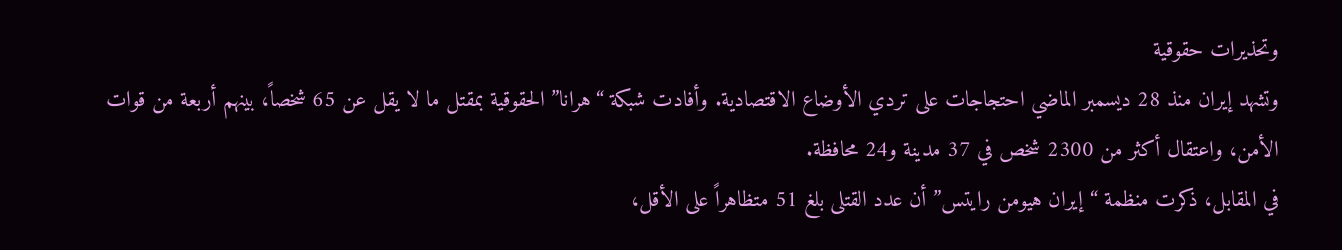وتحذيرات حقوقية
وتشهد إيران منذ 28 ديسمبر الماضي احتجاجات على تردي الأوضاع الاقتصادية. وأفادت شبكة “هرانا” الحقوقية بمقتل ما لا يقل عن 65 شخصاً، بينهم أربعة من قوات الأمن، واعتقال أكثر من 2300 شخص في 37 مدينة و24 محافظة.
في المقابل، ذكرت منظمة “إيران هيومن رايتس” أن عدد القتلى بلغ 51 متظاهراً على الأقل،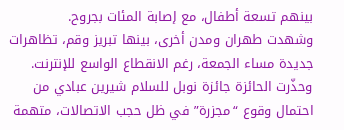بينهم تسعة أطفال، مع إصابة المئات بجروح.
وشهدت طهران ومدن أخرى، بينها تبريز وقم، تظاهرات جديدة مساء الجمعة، رغم الانقطاع الواسع للإنترنت. وحذّرت الحائزة جائزة نوبل للسلام شيرين عبادي من احتمال وقوع “مجزرة” في ظل حجب الاتصالات، متهمة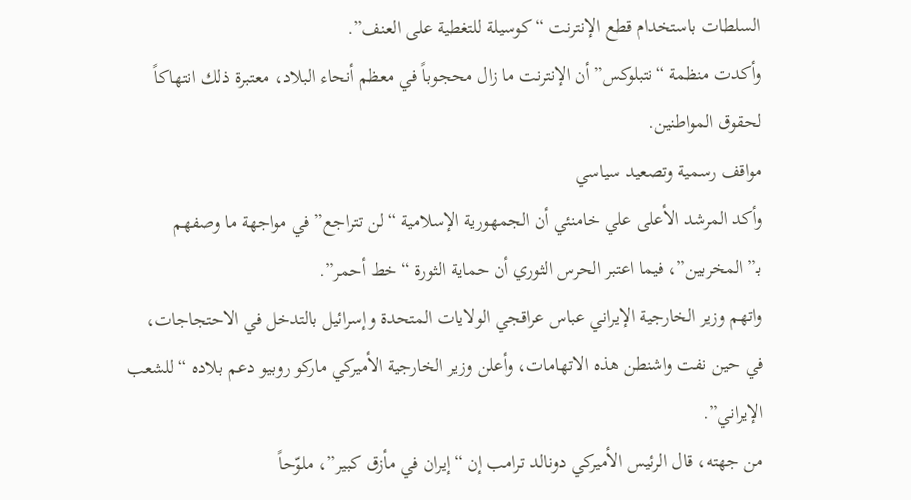السلطات باستخدام قطع الإنترنت “كوسيلة للتغطية على العنف”.
وأكدت منظمة “نتبلوكس” أن الإنترنت ما زال محجوباً في معظم أنحاء البلاد، معتبرة ذلك انتهاكاً لحقوق المواطنين.
مواقف رسمية وتصعيد سياسي
وأكد المرشد الأعلى علي خامنئي أن الجمهورية الإسلامية “لن تتراجع” في مواجهة ما وصفهم بـ”المخربين”، فيما اعتبر الحرس الثوري أن حماية الثورة “خط أحمر”.
واتهم وزير الخارجية الإيراني عباس عراقجي الولايات المتحدة وإسرائيل بالتدخل في الاحتجاجات، في حين نفت واشنطن هذه الاتهامات، وأعلن وزير الخارجية الأميركي ماركو روبيو دعم بلاده “للشعب الإيراني”.
من جهته، قال الرئيس الأميركي دونالد ترامب إن “إيران في مأزق كبير”، ملوّحاً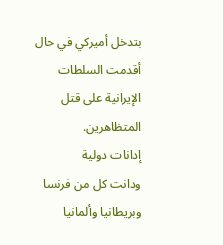بتدخل أميركي في حال أقدمت السلطات الإيرانية على قتل المتظاهرين.
إدانات دولية
ودانت كل من فرنسا وبريطانيا وألمانيا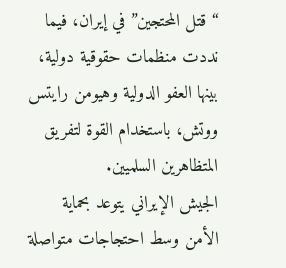“قتل المحتجين” في إيران، فيما نددت منظمات حقوقية دولية، بينها العفو الدولية وهيومن رايتس ووتش، باستخدام القوة لتفريق المتظاهرين السلميين.
الجيش الإيراني يتوعد بحماية الأمن وسط احتجاجات متواصلة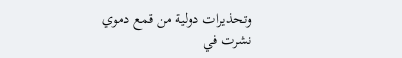وتحذيرات دولية من قمع دموي
نشرت في